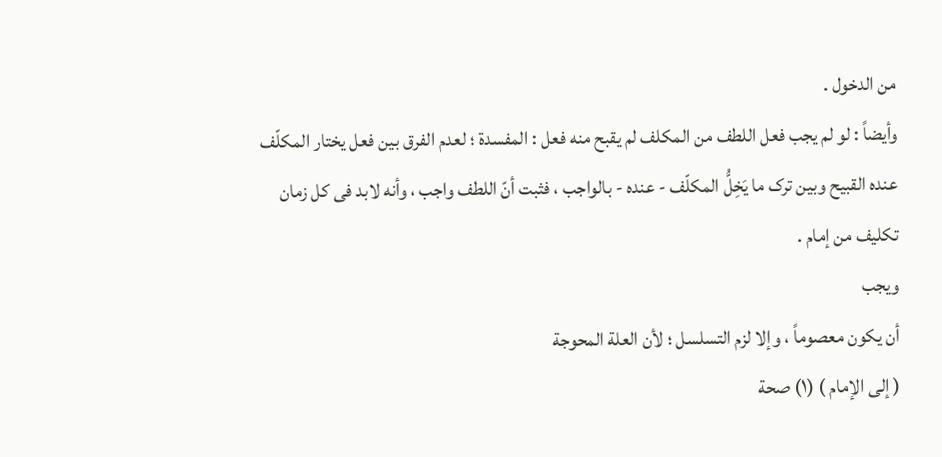من الدخول .
وأیضاً : لو لم یجب فعل اللطف من المکلف لم یقبح منه فعل : المفسدة ؛ لعدم الفرق بین فعل یختار المکلّف عنده القبیح وبین ترک ما یَخِلُّ المکلّف - عنده - بالواجب ، فثبت أنّ اللطف واجب ، وأنه لابد فی کل زمان تکلیف من إمام .
ویجب
أن یکون معصوماً ، وإلا لزم التسلسل ؛ لأن العلة المحوجة
( إلى الإمام ) (۱) صحة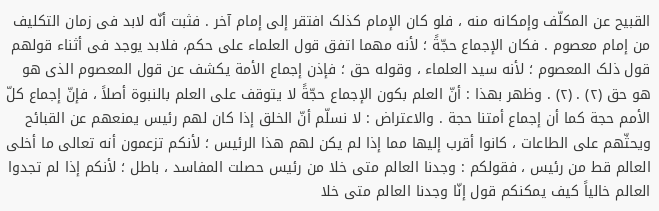القبیح عن المکلّف وإمکانه منه ، فلو کان الإمام کذلک افتقر إلى إمام آخر . فثبت أنّه لابد فی زمان التکلیف من إمام معصوم . فکان الإجماع حجّةً ؛ لأنه مهما اتفق قول العلماء على حکم، فلابد یوجد فی أثناء قولهم قول ذلک المعصوم ؛ لأنه سید العلماء ، وقوله حق ؛ فإذن إجماع الأمة یکشف عن قول المعصوم الذی هو هو حق (٢) . (۲) . وظهر بهذا : أنّ العلم بکون الإجماع حجّةً لا یتوقف على العلم بالنبوة أصلاً ، فإنّ إجماع کلّ الأمم حجة کما أن إجماع أمتنا حجة . والاعتراض : لا نسلّم أنّ الخلق إذا کان لهم رئیس یمنعهم عن القبائح ویحثّهم على الطاعات ، کانوا أقرب إلیها مما إذا لم یکن لهم هذا الرئیس ؛ لأنکم تزعمون أنه تعالى ما أخلى العالم قط من رئیس ، فقولکم : وجدنا العالم متى خلا من رئیس حصلت المفاسد ، باطل ؛ لأنکم إذا لم تجدوا العالم خالیاً کیف یمکنکم قول إنّا وجدنا العالم متى خلا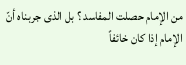من الإمام حصلت المفاسد ؟ بل الذی جربناه أنّ الإمام إذا کان خائفاً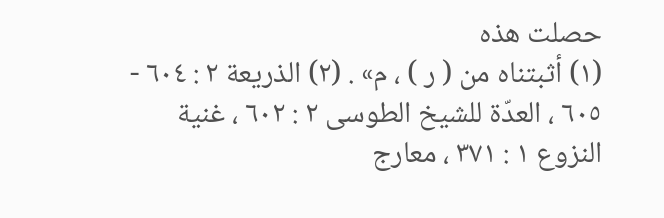حصلت هذه
(١) أثبتناه من ( ر ) ، م» . (۲) الذریعة ۲ : ٦٠٤ - ٦٠٥ ، العدّة للشیخ الطوسی ٢ : ٦٠٢ ، غنیة النزوع ۱ : ۳۷۱ ، معارج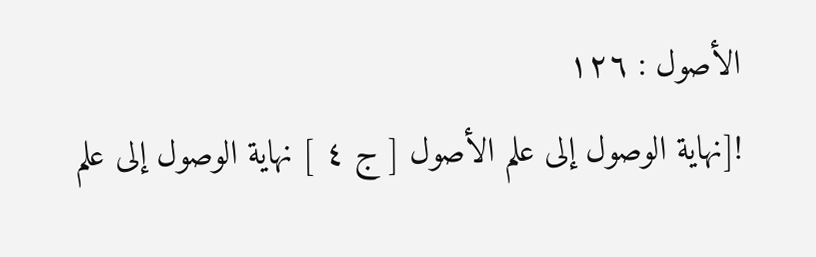الأصول : ١٢٦
![نهاية الوصول إلى علم الأصول [ ج ٤ ] نهاية الوصول إلى علم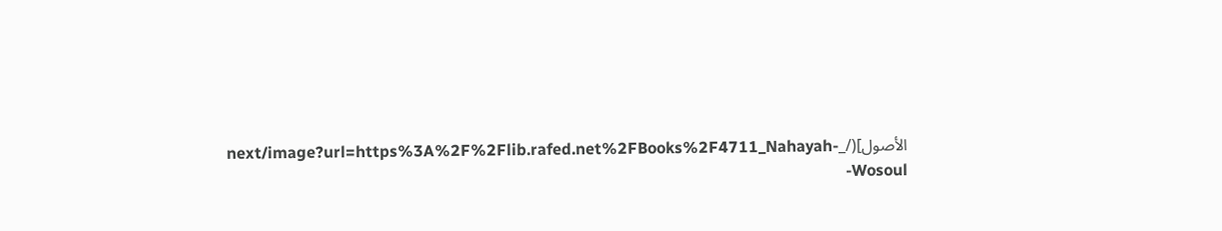الأصول](/_next/image?url=https%3A%2F%2Flib.rafed.net%2FBooks%2F4711_Nahayah-Wosoul-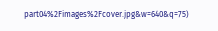part04%2Fimages%2Fcover.jpg&w=640&q=75)